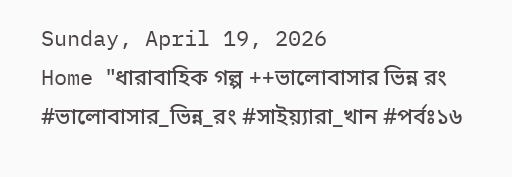Sunday, April 19, 2026
Home "ধারাবাহিক গল্প ++ভালোবাসার ভিন্ন রং #ভালোবাসার_ভিন্ন_রং #সাইয়্যারা_খান #পর্বঃ১৬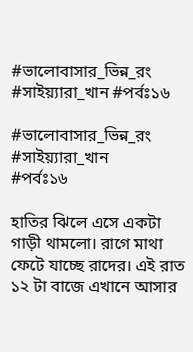#ভালোবাসার_ভিন্ন_রং #সাইয়্যারা_খান #পর্বঃ১৬

#ভালোবাসার_ভিন্ন_রং
#সাইয়্যারা_খান
#পর্বঃ১৬

হাতির ঝিলে এসে একটা গাড়ী থামলো। রাগে মাথা ফেটে যাচ্ছে রাদের। এই রাত ১২ টা বাজে এখানে আসার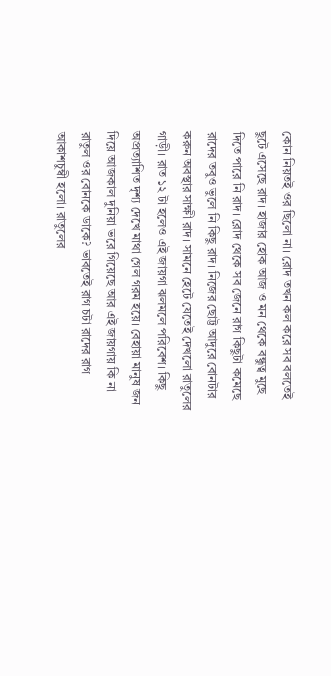কোন নিয়তই ওর ছিলো না। রোদ তখন কল করে সব বলতেই ছুটে এসেছে রাদ। হাজার হোক আজ ও মন থেকে বন্ধুত্ব মুছে দিতে পারে নি রাদ। রোদ থেকে সব জেনে রাগ কিছুটা কমেছে রাদের তবুও ভুলে নি কিছু রাদ। নিজের ছোট্ট আদুরে বোনটার করুন অবস্থার সাক্ষী রাদ। সামনে হেটে যেতেই দেখলো রাতুলের গাড়ী। রাত ১২ টা হলেও এই জায়গা ঝলমলে পরিবেশ। কিছু অপ্রত্যাশিত দৃশ্য দেখে মাথা গেল গরম হয়ে। বেহায়া মানুষ জন দিয়ে আজকাল দুনিয়া ভরে গিয়েছে আর এই জায়গায় কি না রাতুল ওর বোনকে ডাকে? ভাবতেই রাগ চটা রাদের রাগ আকাশচুম্বী হলো। রাতুলের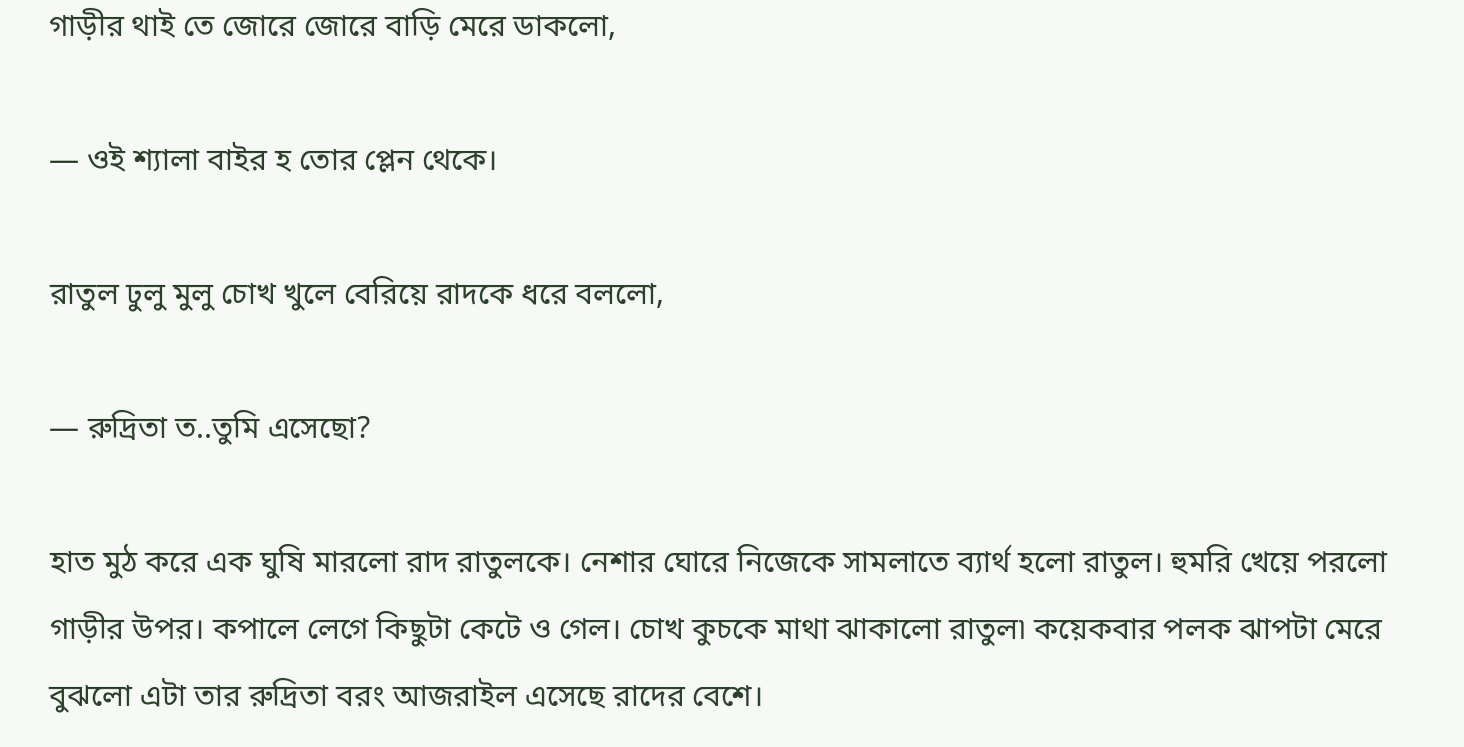গাড়ীর থাই তে জোরে জোরে বাড়ি মেরে ডাকলো,

— ওই শ্যালা বাইর হ তোর প্লেন থেকে।

রাতুল ঢুলু মুলু চোখ খুলে বেরিয়ে রাদকে ধরে বললো,

— রুদ্রিতা ত..তুমি এসেছো?

হাত মুঠ করে এক ঘুষি মারলো রাদ রাতুলকে। নেশার ঘোরে নিজেকে সামলাতে ব্যার্থ হলো রাতুল। হুমরি খেয়ে পরলো গাড়ীর উপর। কপালে লেগে কিছুটা কেটে ও গেল। চোখ কুচকে মাথা ঝাকালো রাতুল৷ কয়েকবার পলক ঝাপটা মেরে বুঝলো এটা তার রুদ্রিতা বরং আজরাইল এসেছে রাদের বেশে।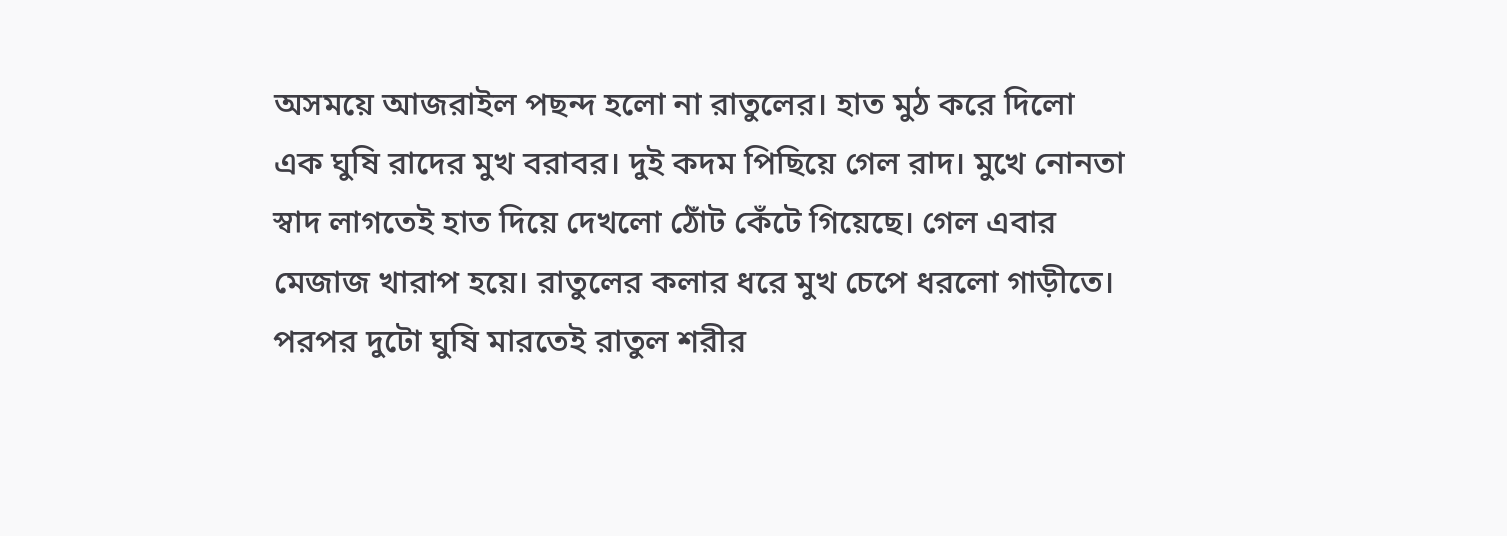অসময়ে আজরাইল পছন্দ হলো না রাতুলের। হাত মুঠ করে দিলো এক ঘুষি রাদের মুখ বরাবর। দুই কদম পিছিয়ে গেল রাদ। মুখে নোনতা স্বাদ লাগতেই হাত দিয়ে দেখলো ঠোঁট কেঁটে গিয়েছে। গেল এবার মেজাজ খারাপ হয়ে। রাতুলের কলার ধরে মুখ চেপে ধরলো গাড়ীতে। পরপর দুটো ঘুষি মারতেই রাতুল শরীর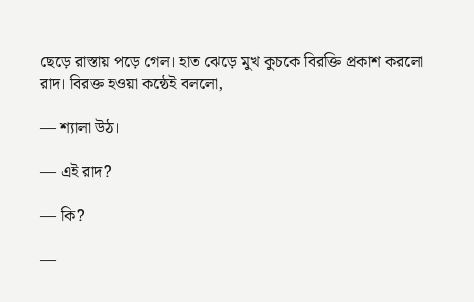ছেড়ে রাস্তায় পড়ে গেল। হাত ঝেড়ে মুখ কুচকে বিরক্তি প্রকাশ করলো রাদ। বিরক্ত হওয়া কন্ঠেই বললো,

— শ্যালা উঠ।

— এই রাদ?

— কি?

—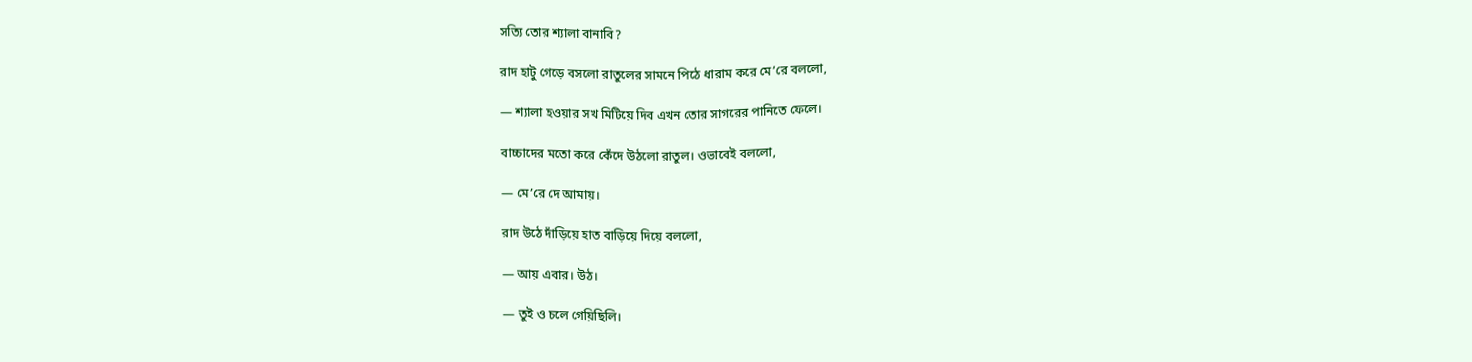সত্যি তোর শ্যালা বানাবি?

রাদ হাটু গেড়ে বসলো রাতুলের সামনে পিঠে ধারাম করে মে’রে বললো,

— শ্যালা হওয়ার সখ মিটিয়ে দিব এখন তোর সাগরের পানিতে ফেলে।

বাচ্চাদের মতো করে কেঁদে উঠলো রাতুল। ওভাবেই বললো,

— মে’রে দে আমায়।

রাদ উঠে দাঁড়িয়ে হাত বাড়িয়ে দিয়ে বললো,

— আয় এবার। উঠ।

— তুই ও চলে গেয়িছিলি।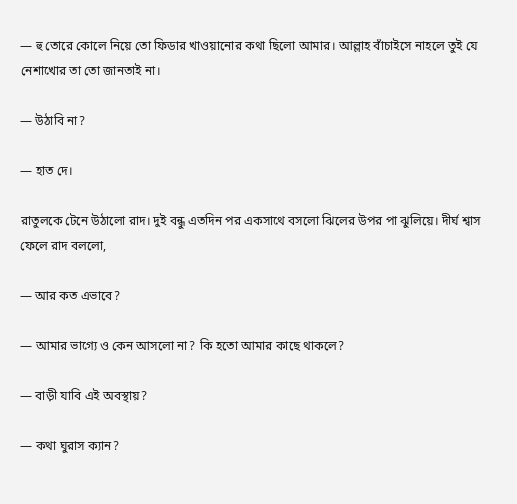— হু তোরে কোলে নিয়ে তো ফিডার খাওয়ানোর কথা ছিলো আমার। আল্লাহ বাঁচাইসে নাহলে তুই যে নেশাখোর তা তো জানতাই না।

— উঠাবি না?

— হাত দে।

রাতুলকে টেনে উঠালো রাদ। দুই বন্ধু এতদিন পর একসাথে বসলো ঝিলের উপর পা ঝুলিয়ে। দীর্ঘ শ্বাস ফেলে রাদ বললো,

— আর কত এভাবে?

— আমার ভাগ্যে ও কেন আসলো না? কি হতো আমার কাছে থাকলে?

— বাড়ী যাবি এই অবস্থায়?

— কথা ঘুরাস ক্যান?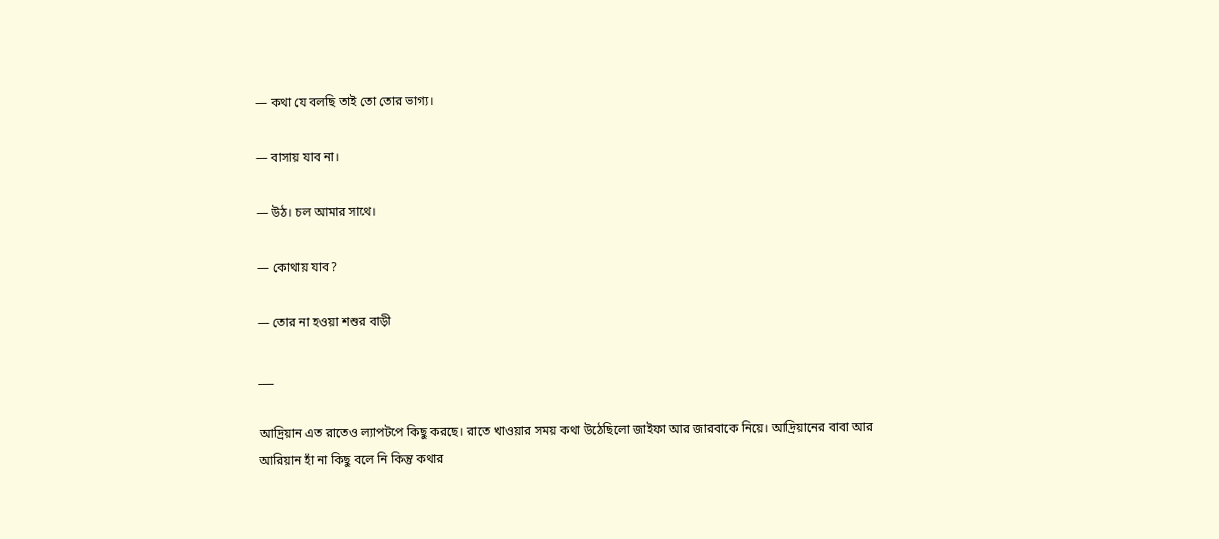— কথা যে বলছি তাই তো তোর ভাগ্য।

— বাসায় যাব না।

— উঠ। চল আমার সাথে।

— কোথায় যাব?

— তোর না হওয়া শশুর বাড়ী

___

আদ্রিয়ান এত রাতেও ল্যাপটপে কিছু করছে। রাতে খাওয়ার সময় কথা উঠেছিলো জাইফা আর জারবাকে নিয়ে। আদ্রিয়ানের বাবা আর আরিয়ান হাঁ না কিছু বলে নি কিন্তু কথার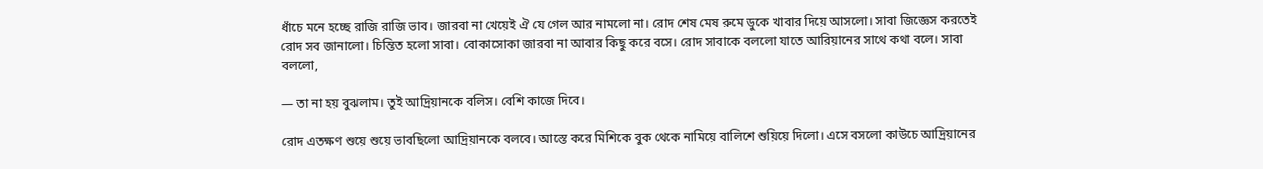ধাঁচে মনে হচ্ছে রাজি রাজি ভাব। জারবা না খেয়েই ঐ যে গেল আর নামলো না। রোদ শেষ মেষ রুমে ডুকে খাবার দিয়ে আসলো। সাবা জিজ্ঞেস করতেই রোদ সব জানালো। চিন্তিত হলো সাবা। বোকাসোকা জারবা না আবার কিছু করে বসে। রোদ সাবাকে বললো যাতে আরিয়ানের সাথে কথা বলে। সাবা বললো,

— তা না হয় বুঝলাম। তুই আদ্রিয়ানকে বলিস। বেশি কাজে দিবে।

রোদ এতক্ষণ শুয়ে শুয়ে ভাবছিলো আদ্রিয়ানকে বলবে। আস্তে করে মিশিকে বুক থেকে নামিয়ে বালিশে শুয়িয়ে দিলো। এসে বসলো কাউচে আদ্রিয়ানের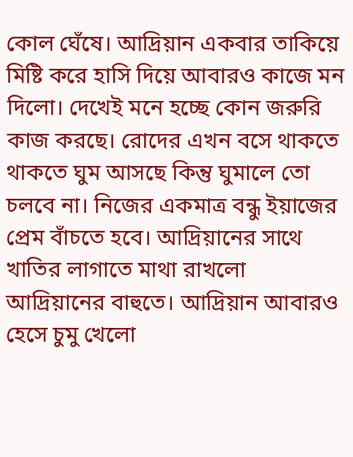কোল ঘেঁষে। আদ্রিয়ান একবার তাকিয়ে মিষ্টি করে হাসি দিয়ে আবারও কাজে মন দিলো। দেখেই মনে হচ্ছে কোন জরুরি কাজ করছে। রোদের এখন বসে থাকতে থাকতে ঘুম আসছে কিন্তু ঘুমালে তো চলবে না। নিজের একমাত্র বন্ধু ইয়াজের প্রেম বাঁচতে হবে। আদ্রিয়ানের সাথে খাতির লাগাতে মাথা রাখলো আদ্রিয়ানের বাহুতে। আদ্রিয়ান আবারও হেসে চুমু খেলো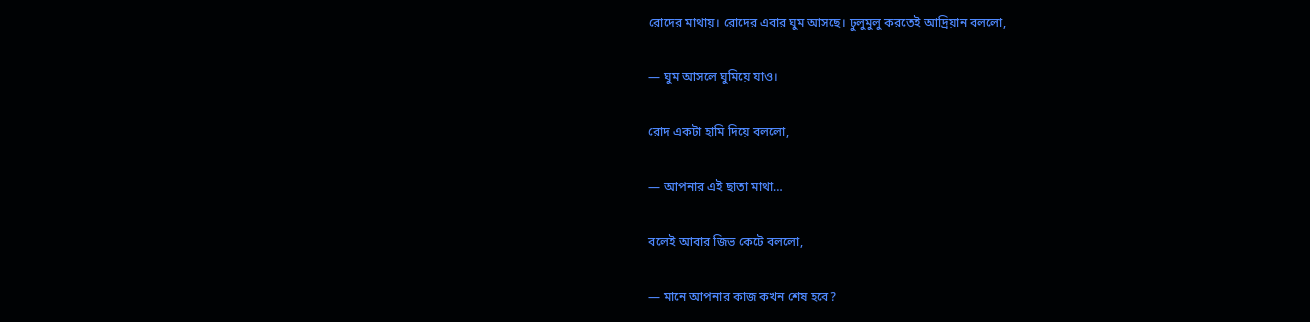রোদের মাথায়। রোদের এবার ঘুম আসছে। ঢুলুমুলু করতেই আদ্রিয়ান বললো,

— ঘুম আসলে ঘুমিয়ে যাও।

রোদ একটা হামি দিয়ে বললো,

— আপনার এই ছাতা মাথা…

বলেই আবার জিভ কেটে বললো,

— মানে আপনার কাজ কখন শেষ হবে?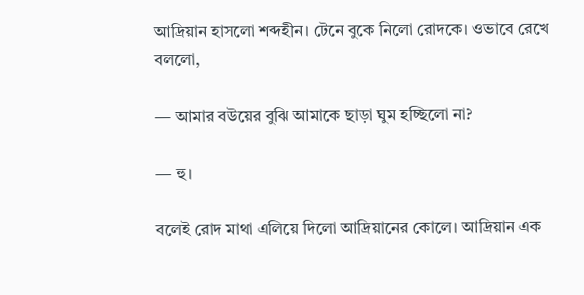আদ্রিয়ান হাসলো শব্দহীন। টেনে বুকে নিলো রোদকে। ওভাবে রেখে বললো,

— আমার বউয়ের বুঝি আমাকে ছাড়া ঘুম হচ্ছিলো না?

— হু।

বলেই রোদ মাথা এলিয়ে দিলো আদ্রিয়ানের কোলে। আদ্রিয়ান এক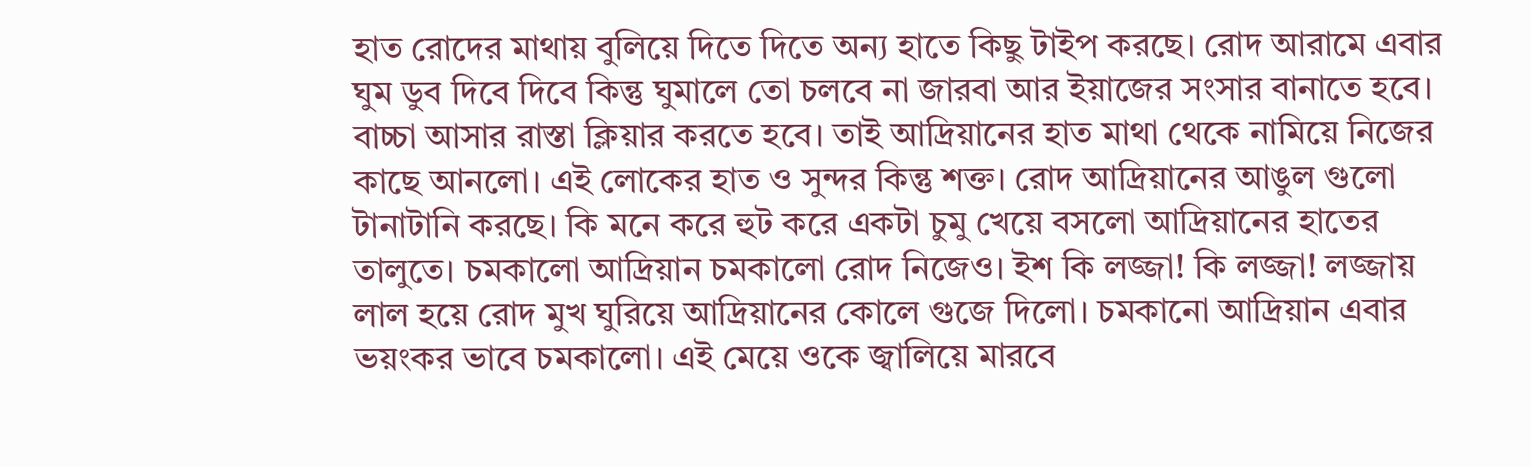হাত রোদের মাথায় বুলিয়ে দিতে দিতে অন্য হাতে কিছু টাইপ করছে। রোদ আরামে এবার ঘুম ডুব দিবে দিবে কিন্তু ঘুমালে তো চলবে না জারবা আর ইয়াজের সংসার বানাতে হবে। বাচ্চা আসার রাস্তা ক্লিয়ার করতে হবে। তাই আদ্রিয়ানের হাত মাথা থেকে নামিয়ে নিজের কাছে আনলো। এই লোকের হাত ও সুন্দর কিন্তু শক্ত। রোদ আদ্রিয়ানের আঙুল গুলো টানাটানি করছে। কি মনে করে হুট করে একটা চুমু খেয়ে বসলো আদ্রিয়ানের হাতের তালুতে। চমকালো আদ্রিয়ান চমকালো রোদ নিজেও। ইশ কি লজ্জা! কি লজ্জা! লজ্জায় লাল হয়ে রোদ মুখ ঘুরিয়ে আদ্রিয়ানের কোলে গুজে দিলো। চমকানো আদ্রিয়ান এবার ভয়ংকর ভাবে চমকালো। এই মেয়ে ওকে জ্বালিয়ে মারবে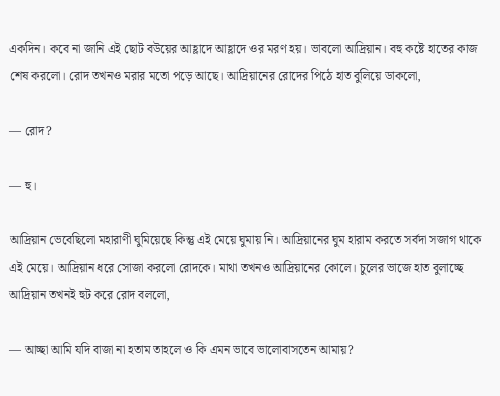একদিন। কবে না জানি এই ছোট বউয়ের আহ্লাদে আহ্লাদে ওর মরণ হয়। ভাবলো আদ্রিয়ান। বহু কষ্টে হাতের কাজ শেষ করলো। রোদ তখনও মরার মতো পড়ে আছে। আদ্রিয়ানের রোদের পিঠে হাত বুলিয়ে ডাকলো,

— রোদ?

— হু।

আদ্রিয়ান ভেবেছিলো মহারাণী ঘুমিয়েছে কিন্তু এই মেয়ে ঘুমায় নি। আদ্রিয়ানের ঘুম হারাম করতে সর্বদা সজাগ থাকে এই মেয়ে। আদ্রিয়ান ধরে সোজা করলো রোদকে। মাথা তখনও আদ্রিয়ানের কোলে। চুলের ভাজে হাত বুলাচ্ছে আদ্রিয়ান তখনই হুট করে রোদ বললো,

— আচ্ছা আমি যদি বাজা না হতাম তাহলে ও কি এমন ভাবে ভালোবাসতেন আমায়?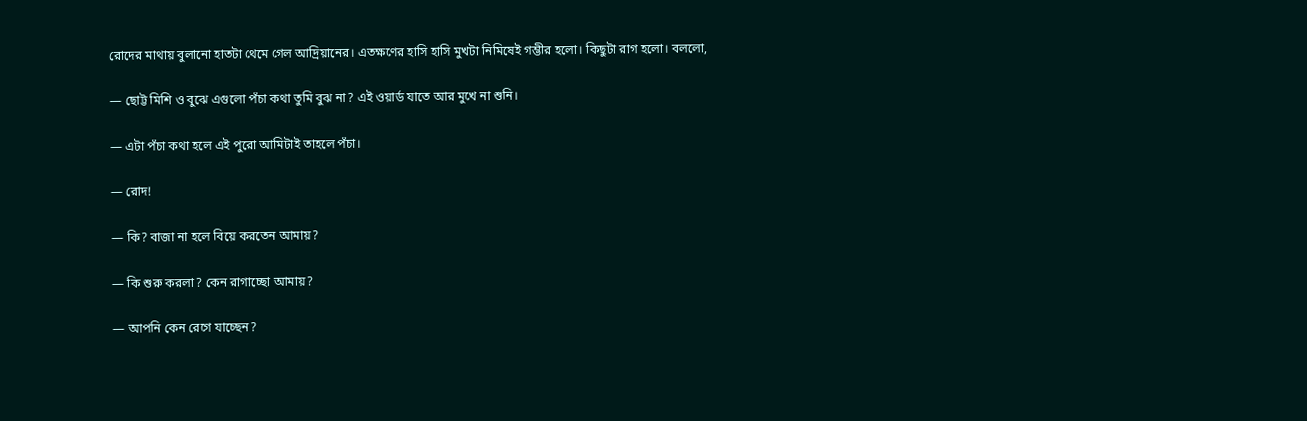রোদের মাথায় বুলানো হাতটা থেমে গেল আদ্রিয়ানের। এতক্ষণের হাসি হাসি মুখটা নিমিষেই গম্ভীর হলো। কিছুটা রাগ হলো। বললো,

— ছোট্ট মিশি ও বুঝে এগুলো পঁচা কথা তুমি বুঝ না? এই ওয়ার্ড যাতে আর মুখে না শুনি।

— এটা পঁচা কথা হলে এই পুরো আমিটাই তাহলে পঁচা।

— রোদ!

— কি? বাজা না হলে বিয়ে করতেন আমায়?

— কি শুরু করলা? কেন রাগাচ্ছো আমায়?

— আপনি কেন রেগে যাচ্ছেন?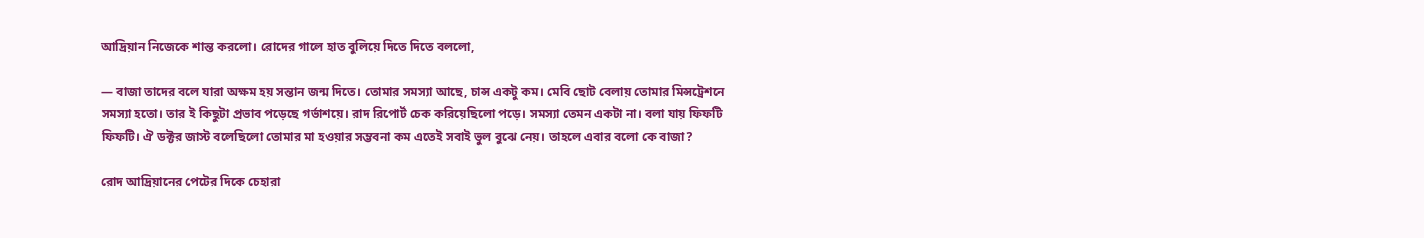আদ্রিয়ান নিজেকে শান্ত করলো। রোদের গালে হাত বুলিয়ে দিতে দিতে বললো,

— বাজা তাদের বলে যারা অক্ষম হয় সন্তান জন্ম দিতে। তোমার সমস্যা আছে, চান্স একটু কম। মেবি ছোট বেলায় তোমার মিন্সট্রেশনে সমস্যা হতো। তার ই কিছুটা প্রভাব পড়েছে গর্ভাশয়ে। রাদ রিপোর্ট চেক করিয়েছিলো পড়ে। সমস্যা তেমন একটা না। বলা যায় ফিফটি ফিফটি। ঐ ডক্টর জাস্ট বলেছিলো তোমার মা হওয়ার সম্ভবনা কম এতেই সবাই ভুল বুঝে নেয়। তাহলে এবার বলো কে বাজা?

রোদ আদ্রিয়ানের পেটের দিকে চেহারা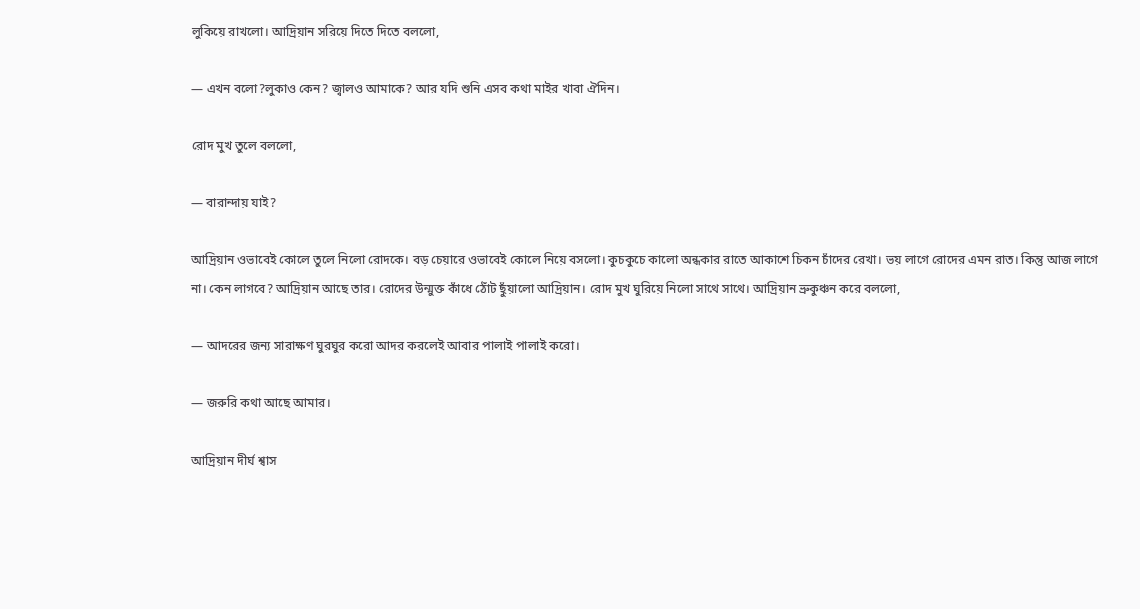লুকিয়ে রাখলো। আদ্রিয়ান সরিয়ে দিতে দিতে বললো,

— এখন বলো?লুকাও কেন? জ্বালও আমাকে? আর যদি শুনি এসব কথা মাইর খাবা ঐদিন।

রোদ মুখ তুলে বললো,

— বারান্দায় যাই?

আদ্রিয়ান ওভাবেই কোলে তুলে নিলো রোদকে। বড় চেয়ারে ওভাবেই কোলে নিয়ে বসলো। কুচকুচে কালো অন্ধকার রাতে আকাশে চিকন চাঁদের রেখা। ভয় লাগে রোদের এমন রাত। কিন্তু আজ লাগে না। কেন লাগবে? আদ্রিয়ান আছে তার। রোদের উন্মুক্ত কাঁধে ঠোঁট ছুঁয়ালো আদ্রিয়ান। রোদ মুখ ঘুরিয়ে নিলো সাথে সাথে। আদ্রিয়ান ভ্রুকুঞ্চন করে বললো,

— আদরের জন্য সারাক্ষণ ঘুরঘুর করো আদর করলেই আবার পালাই পালাই করো।

— জরুরি কথা আছে আমার।

আদ্রিয়ান দীর্ঘ শ্বাস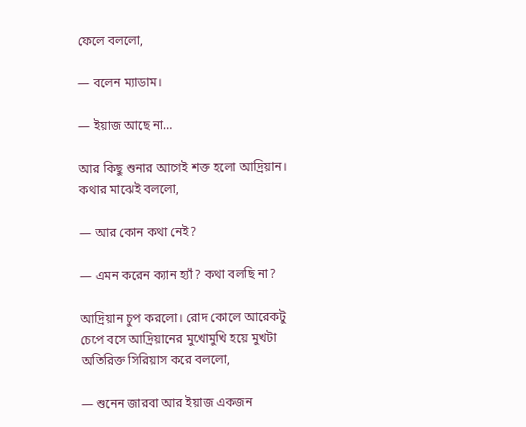ফেলে বললো,

— বলেন ম্যাডাম।

— ইয়াজ আছে না…

আর কিছু শুনার আগেই শক্ত হলো আদ্রিয়ান। কথার মাঝেই বললো,

— আর কোন কথা নেই?

— এমন করেন ক্যান হ্যাঁ? কথা বলছি না?

আদ্রিয়ান চুপ করলো। রোদ কোলে আরেকটু চেপে বসে আদ্রিয়ানের মুখোমুখি হয়ে মুখটা অতিরিক্ত সিরিয়াস করে বললো,

— শুনেন জারবা আর ইয়াজ একজন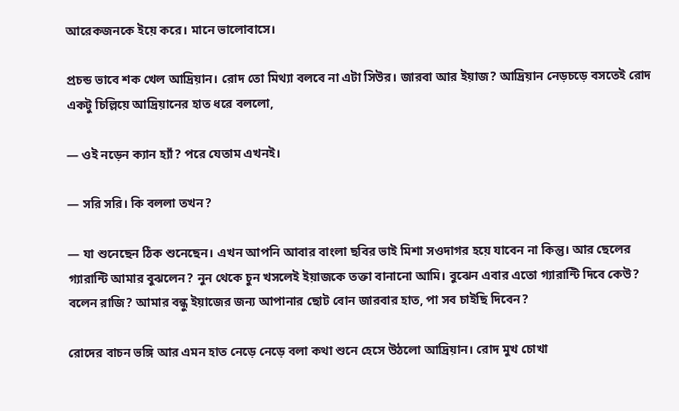আরেকজনকে ইয়ে করে। মানে ভালোবাসে।

প্রচন্ড ভাবে শক খেল আদ্রিয়ান। রোদ তো মিথ্যা বলবে না এটা সিউর। জারবা আর ইয়াজ? আদ্রিয়ান নেড়চড়ে বসতেই রোদ একটু চিল্লিয়ে আদ্রিয়ানের হাত ধরে বললো,

— ওই নড়েন ক্যান হ্যাঁ? পরে যেতাম এখনই।

— সরি সরি। কি বললা তখন?

— যা শুনেছেন ঠিক শুনেছেন। এখন আপনি আবার বাংলা ছবির ভাই মিশা সওদাগর হয়ে যাবেন না কিন্তু। আর ছেলের গ্যারান্টি আমার বুঝলেন? নুন থেকে চুন খসলেই ইয়াজকে তক্তা বানানো আমি। বুঝেন এবার এতো গ্যারান্টি দিবে কেউ? বলেন রাজি? আমার বন্ধু ইয়াজের জন্য আপানার ছোট বোন জারবার হাত, পা সব চাইছি দিবেন?

রোদের বাচন ভঙ্গি আর এমন হাত নেড়ে নেড়ে বলা কথা শুনে হেসে উঠলো আদ্রিয়ান। রোদ মুখ চোখা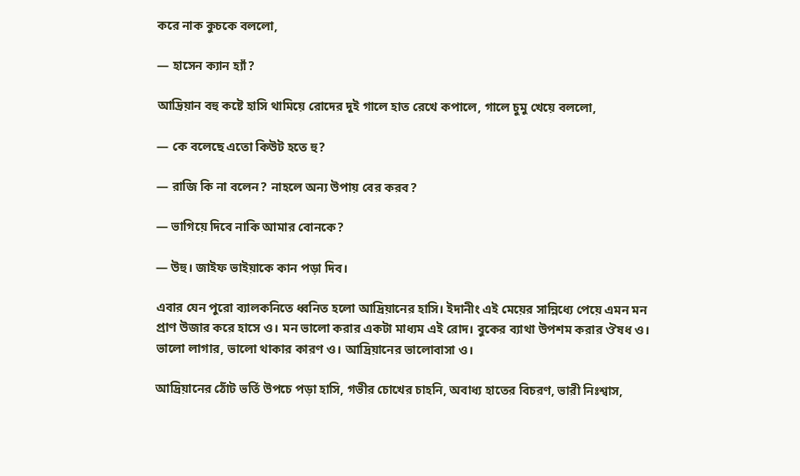করে নাক কুচকে বললো,

— হাসেন ক্যান হ্যাঁ?

আদ্রিয়ান বহু কষ্টে হাসি থামিয়ে রোদের দুই গালে হাত রেখে কপালে, গালে চুমু খেয়ে বললো,

— কে বলেছে এতো কিউট হতে হু?

— রাজি কি না বলেন? নাহলে অন্য উপায় বের করব?

— ভাগিয়ে দিবে নাকি আমার বোনকে?

— উহু। জাইফ ভাইয়াকে কান পড়া দিব।

এবার যেন পুরো ব্যালকনিতে ধ্বনিত হলো আদ্রিয়ানের হাসি। ইদানীং এই মেয়ের সান্নিধ্যে পেয়ে এমন মন প্রাণ উজার করে হাসে ও। মন ভালো করার একটা মাধ্যম এই রোদ। বুকের ব্যাথা উপশম করার ঔষধ ও। ভালো লাগার, ভালো থাকার কারণ ও। আদ্রিয়ানের ভালোবাসা ও।

আদ্রিয়ানের ঠোঁট ভর্তি উপচে পড়া হাসি, গভীর চোখের চাহনি, অবাধ্য হাতের বিচরণ, ভারী নিঃশ্বাস,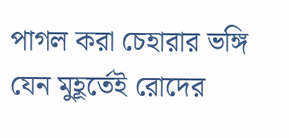পাগল করা চেহারার ভঙ্গি যেন মুহূর্তেই রোদের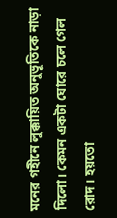মনের গহীনে লুক্কায়িত অনুভূতিকে নাড়া দিলো। কেমন একটা ঘোরে চলে গেল রোদ। হয়তো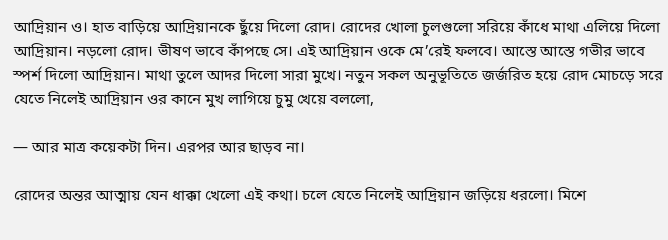আদ্রিয়ান ও। হাত বাড়িয়ে আদ্রিয়ানকে ছুঁয়ে দিলো রোদ। রোদের খোলা চুলগুলো সরিয়ে কাঁধে মাথা এলিয়ে দিলো আদ্রিয়ান। নড়লো রোদ। ভীষণ ভাবে কাঁপছে সে। এই আদ্রিয়ান ওকে মে’রেই ফলবে। আস্তে আস্তে গভীর ভাবে স্পর্শ দিলো আদ্রিয়ান। মাথা তুলে আদর দিলো সারা মুখে। নতুন সকল অনুভূতিতে জর্জরিত হয়ে রোদ মোচড়ে সরে যেতে নিলেই আদ্রিয়ান ওর কানে মুখ লাগিয়ে চুমু খেয়ে বললো,

— আর মাত্র কয়েকটা দিন। এরপর আর ছাড়ব না।

রোদের অন্তর আত্মায় যেন ধাক্কা খেলো এই কথা। চলে যেতে নিলেই আদ্রিয়ান জড়িয়ে ধরলো। মিশে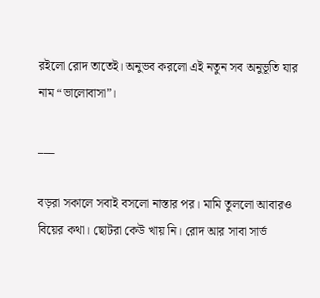রইলো রোদ তাতেই। অনুভব করলো এই নতুন সব অনুভূতি যার নাম “ভালোবাসা”।

___

বড়রা সকালে সবাই বসলো নাস্তার পর। মামি তুললো আবারও বিয়ের কথা। ছোটরা কেউ খায় নি। রোদ আর সাবা সার্ভ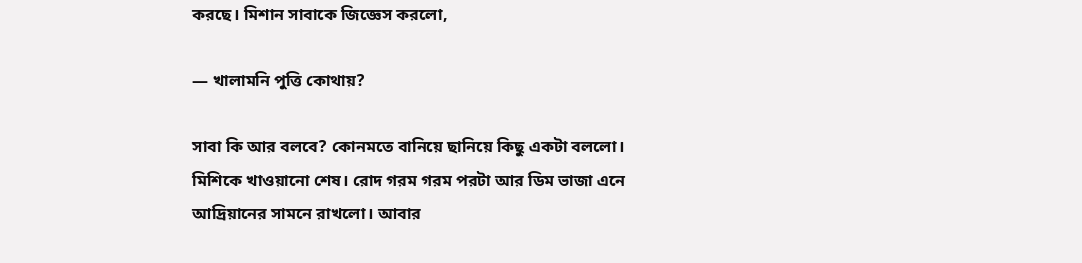করছে। মিশান সাবাকে জিজ্ঞেস করলো,

— খালামনি পুত্তি কোথায়?

সাবা কি আর বলবে? কোনমতে বানিয়ে ছানিয়ে কিছু একটা বললো। মিশিকে খাওয়ানো শেষ। রোদ গরম গরম পরটা আর ডিম ভাজা এনে আদ্রিয়ানের সামনে রাখলো। আবার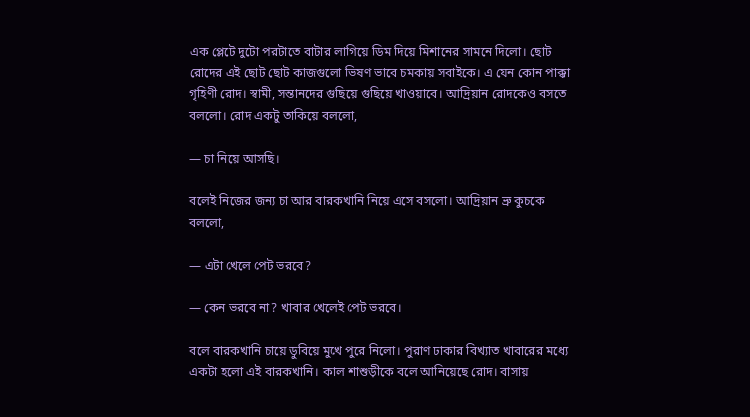এক প্লেটে দুটো পরটাতে বাটার লাগিয়ে ডিম দিয়ে মিশানের সামনে দিলো। ছোট রোদের এই ছোট ছোট কাজগুলো ভিষণ ভাবে চমকায় সবাইকে। এ যেন কোন পাক্কা গৃহিণী রোদ। স্বামী, সন্তানদের গুছিয়ে গুছিয়ে খাওয়াবে। আদ্রিয়ান রোদকেও বসতে বললো। রোদ একটু তাকিয়ে বললো,

— চা নিয়ে আসছি।

বলেই নিজের জন্য চা আর বারকখানি নিয়ে এসে বসলো। আদ্রিয়ান ভ্রু কুচকে বললো,

— এটা খেলে পেট ভরবে?

— কেন ভরবে না? খাবার খেলেই পেট ভরবে।

বলে বারকখানি চায়ে ডুবিয়ে মুখে পুরে নিলো। পুরাণ ঢাকার বিখ্যাত খাবারের মধ্যে একটা হলো এই বারকখানি। কাল শাশুড়ীকে বলে আনিয়েছে রোদ। বাসায়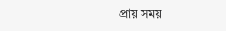প্রায় সময়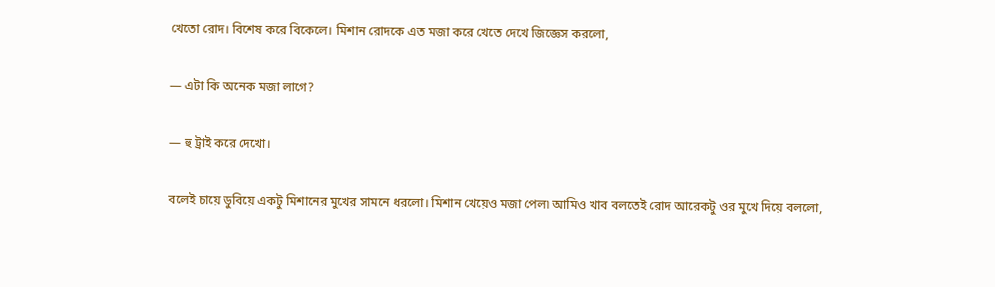খেতো রোদ। বিশেষ করে বিকেলে। মিশান রোদকে এত মজা করে খেতে দেখে জিজ্ঞেস করলো,

— এটা কি অনেক মজা লাগে?

— হু ট্রাই করে দেখো।

বলেই চায়ে ডুবিয়ে একটু মিশানের মুখের সামনে ধরলো। মিশান খেয়েও মজা পেল৷ আমিও খাব বলতেই রোদ আরেকটু ওর মুখে দিয়ে বললো,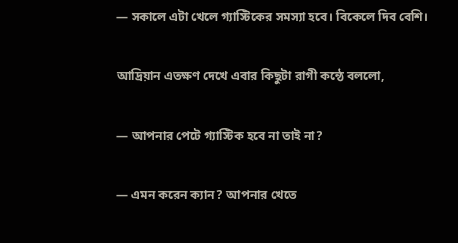— সকালে এটা খেলে গ্যাস্টিকের সমস্যা হবে। বিকেলে দিব বেশি।

আদ্রিয়ান এতক্ষণ দেখে এবার কিছুটা রাগী কন্ঠে বললো,

— আপনার পেটে গ্যাস্টিক হবে না তাই না?

— এমন করেন ক্যান? আপনার খেতে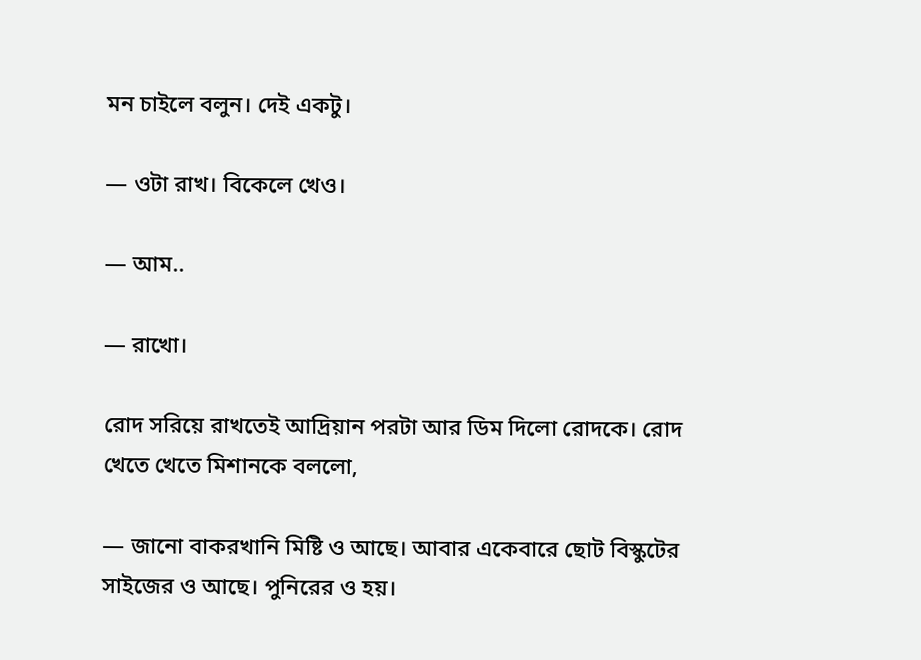মন চাইলে বলুন। দেই একটু।

— ওটা রাখ। বিকেলে খেও।

— আম..

— রাখো।

রোদ সরিয়ে রাখতেই আদ্রিয়ান পরটা আর ডিম দিলো রোদকে। রোদ খেতে খেতে মিশানকে বললো,

— জানো বাকরখানি মিষ্টি ও আছে। আবার একেবারে ছোট বিস্কুটের সাইজের ও আছে। পুনিরের ও হয়।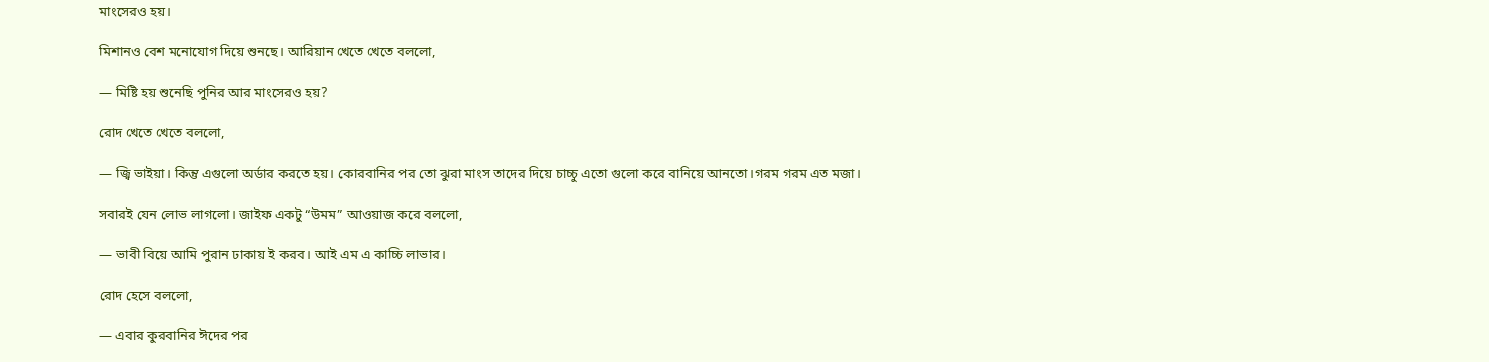মাংসেরও হয়।

মিশানও বেশ মনোযোগ দিয়ে শুনছে। আরিয়ান খেতে খেতে বললো,

— মিষ্টি হয় শুনেছি পুনির আর মাংসেরও হয়?

রোদ খেতে খেতে বললো,

— জ্বি ভাইয়া। কিন্তু এগুলো অর্ডার করতে হয়। কোরবানির পর তো ঝুরা মাংস তাদের দিয়ে চাচ্চু এতো গুলো করে বানিয়ে আনতো।গরম গরম এত মজা।

সবারই যেন লোভ লাগলো। জাইফ একটু “উমম” আওয়াজ করে বললো,

— ভাবী বিয়ে আমি পুরান ঢাকায় ই করব। আই এম এ কাচ্চি লাভার।

রোদ হেসে বললো,

— এবার কুরবানির ঈদের পর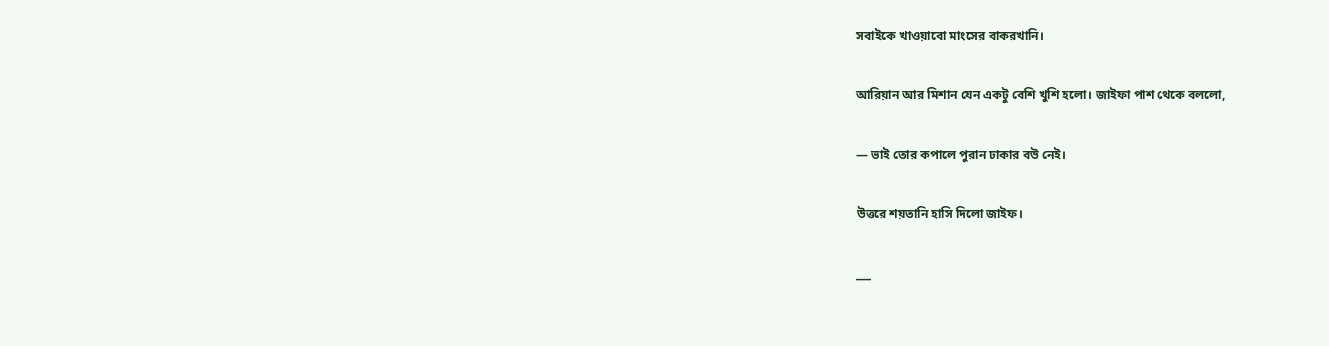সবাইকে খাওয়াবো মাংসের বাকরখানি।

আরিয়ান আর মিশান যেন একটু বেশি খুশি হলো। জাইফা পাশ থেকে বললো,

— ভাই তোর কপালে পুরান ঢাকার বউ নেই।

উত্তরে শয়তানি হাসি দিলো জাইফ।

___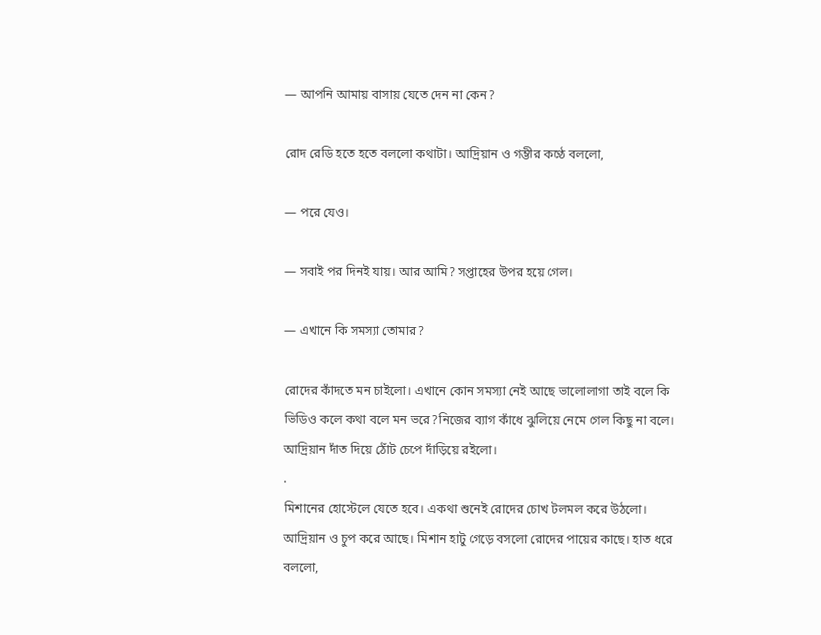— আপনি আমায় বাসায় যেতে দেন না কেন?

রোদ রেডি হতে হতে বললো কথাটা। আদ্রিয়ান ও গম্ভীর কণ্ঠে বললো,

— পরে যেও।

— সবাই পর দিনই যায়। আর আমি? সপ্তাহের উপর হয়ে গেল।

— এখানে কি সমস্যা তোমার?

রোদের কাঁদতে মন চাইলো। এখানে কোন সমস্যা নেই আছে ভালোলাগা তাই বলে কি ভিডিও কলে কথা বলে মন ভরে?নিজের ব্যাগ কাঁধে ঝুলিয়ে নেমে গেল কিছু না বলে। আদ্রিয়ান দাঁত দিয়ে ঠোঁট চেপে দাঁড়িয়ে রইলো।
.
মিশানের হোস্টেলে যেতে হবে। একথা শুনেই রোদের চোখ টলমল করে উঠলো। আদ্রিয়ান ও চুপ করে আছে। মিশান হাটু গেড়ে বসলো রোদের পায়ের কাছে। হাত ধরে বললো,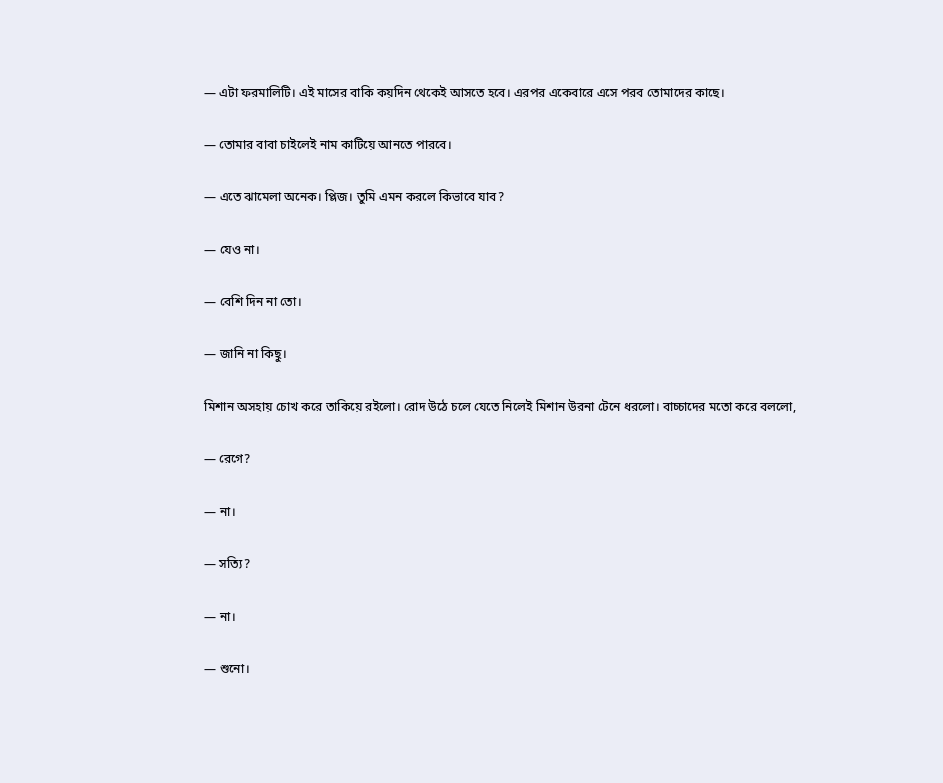— এটা ফরমালিটি। এই মাসের বাকি কয়দিন থেকেই আসতে হবে। এরপর একেবারে এসে পরব তোমাদের কাছে।

— তোমার বাবা চাইলেই নাম কাটিয়ে আনতে পারবে।

— এতে ঝামেলা অনেক। প্লিজ। তুমি এমন করলে কিভাবে যাব?

— যেও না।

— বেশি দিন না তো।

— জানি না কিছু।

মিশান অসহায় চোখ করে তাকিয়ে রইলো। রোদ উঠে চলে যেতে নিলেই মিশান উরনা টেনে ধরলো। বাচ্চাদের মতো করে বললো,

— রেগে?

— না।

— সত্যি?

— না।

— শুনো।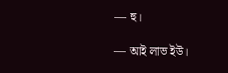— হু।

— আই লাভ ইউ।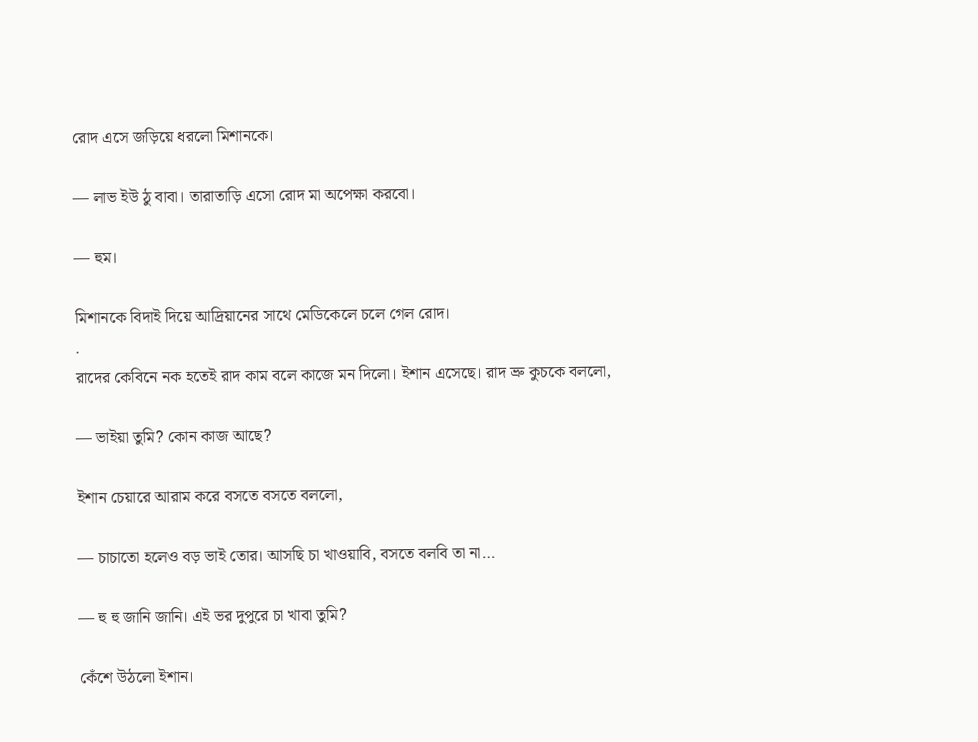রোদ এসে জড়িয়ে ধরলো মিশানকে।

— লাভ ইউ ঠু বাবা। তারাতাড়ি এসো রোদ মা অপেক্ষা করবো।

— হুম।

মিশানকে বিদাই দিয়ে আদ্রিয়ানের সাথে মেডিকেলে চলে গেল রোদ।
.
রাদের কেবিনে নক হতেই রাদ কাম বলে কাজে মন দিলো। ইশান এসেছে। রাদ ভ্রু কুচকে বললো,

— ভাইয়া তুমি? কোন কাজ আছে?

ইশান চেয়ারে আরাম করে বসতে বসতে বললো,

— চাচাতো হলেও বড় ভাই তোর। আসছি চা খাওয়াবি, বসতে বলবি তা না…

— হু হু জানি জানি। এই ভর দুপুরে চা খাবা তুমি?

কেঁশে উঠলো ইশান।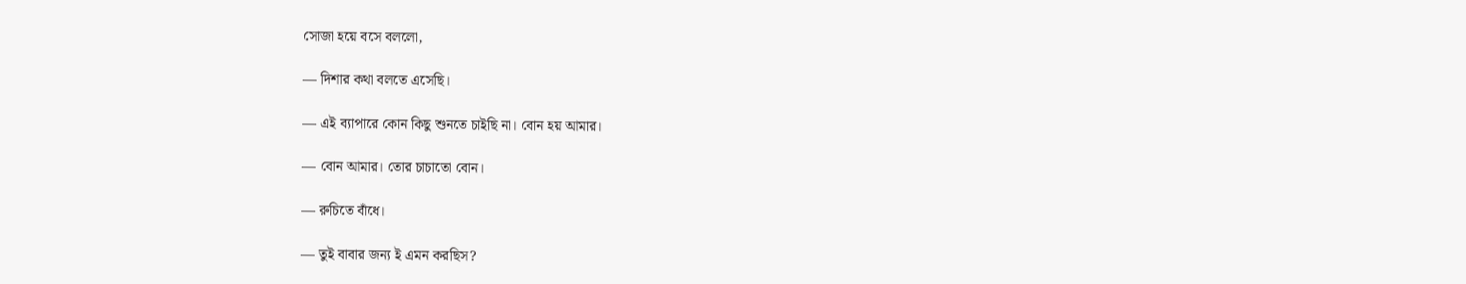সোজা হয়ে বসে বললো,

— দিশার কথা বলতে এসেছি।

— এই ব্যাপারে কোন কিছু শুনতে চাইছি না। বোন হয় আমার।

— বোন আমার। তোর চাচাতো বোন।

— রুচিতে বাঁধে।

— তুই বাবার জন্য ই এমন করছিস?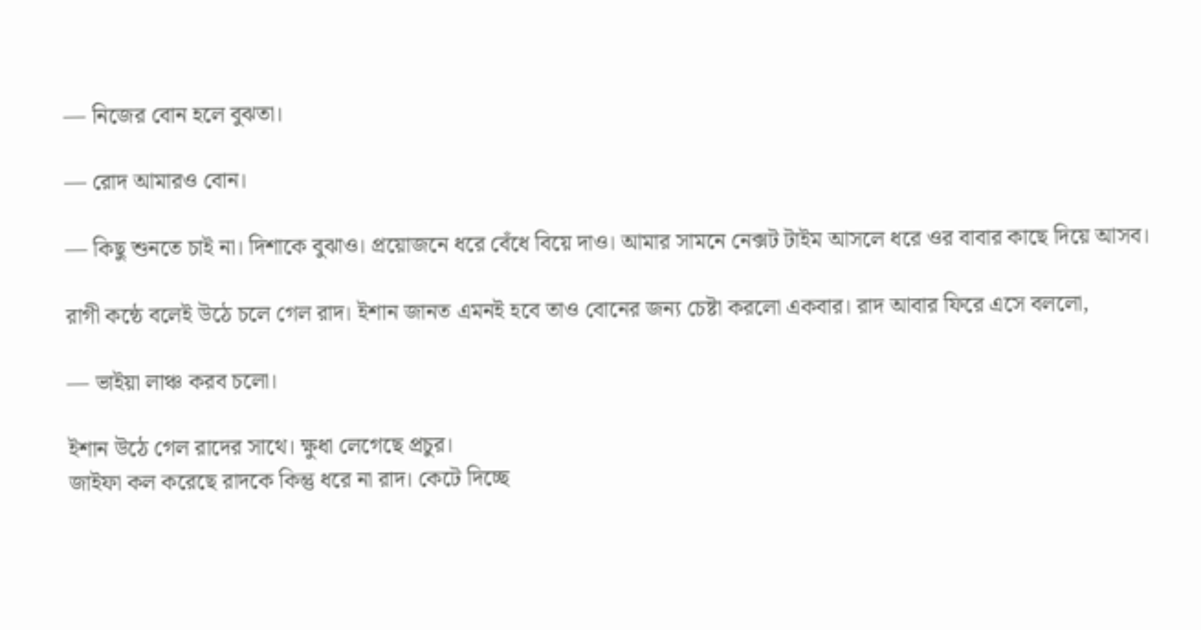— নিজের বোন হলে বুঝতা।

— রোদ আমারও বোন।

— কিছু শুনতে চাই না। দিশাকে বুঝাও। প্রয়োজনে ধরে বেঁধে বিয়ে দাও। আমার সামনে নেক্সট টাইম আসলে ধরে ওর বাবার কাছে দিয়ে আসব।

রাগী কন্ঠে বলেই উঠে চলে গেল রাদ। ইশান জানত এমনই হবে তাও বোনের জন্য চেষ্টা করলো একবার। রাদ আবার ফিরে এসে বললো,

— ভাইয়া লাঞ্চ করব চলো।

ইশান উঠে গেল রাদের সাথে। ক্ষুধা লেগেছে প্রচুর।
জাইফা কল করেছে রাদকে কিন্তু ধরে না রাদ। কেটে দিচ্ছে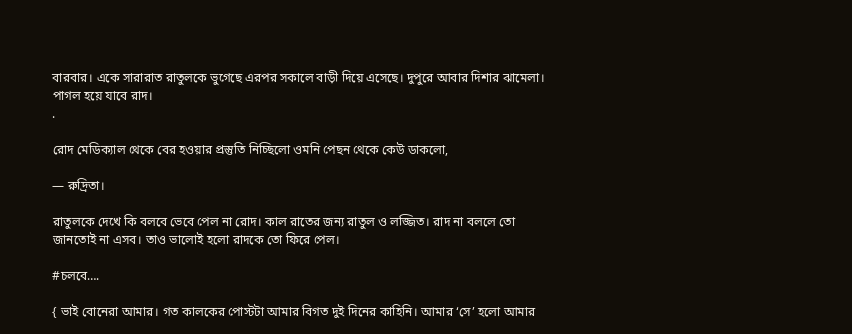বারবার। একে সারারাত রাতুলকে ভুগেছে এরপর সকালে বাড়ী দিয়ে এসেছে। দুপুরে আবার দিশার ঝামেলা। পাগল হয়ে যাবে রাদ।
.

রোদ মেডিক্যাল থেকে বের হওয়ার প্রস্তুতি নিচ্ছিলো ওমনি পেছন থেকে কেউ ডাকলো,

— রুদ্রিতা।

রাতুলকে দেখে কি বলবে ভেবে পেল না রোদ। কাল রাতের জন্য রাতুল ও লজ্জিত। রাদ না বললে তো জানতোই না এসব। তাও ভালোই হলো রাদকে তো ফিরে পেল।

#চলবে….

{ ভাই বোনেরা আমার। গত কালকের পোস্টটা আমার বিগত দুই দিনের কাহিনি। আমার ‘সে’ হলো আমার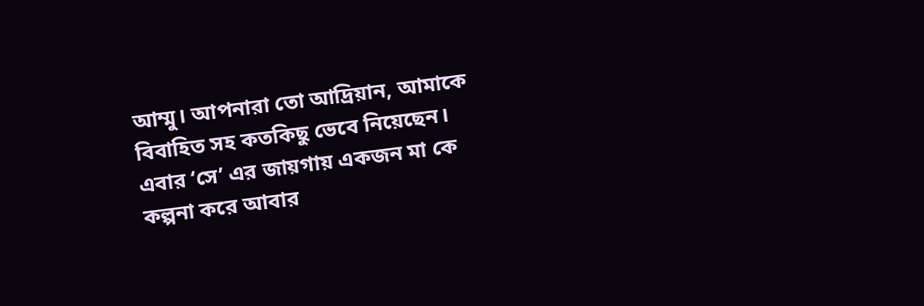আম্মু। আপনারা তো আদ্রিয়ান, আমাকে বিবাহিত সহ কতকিছু ভেবে নিয়েছেন। এবার ‘সে’ এর জায়গায় একজন মা কে কল্পনা করে আবার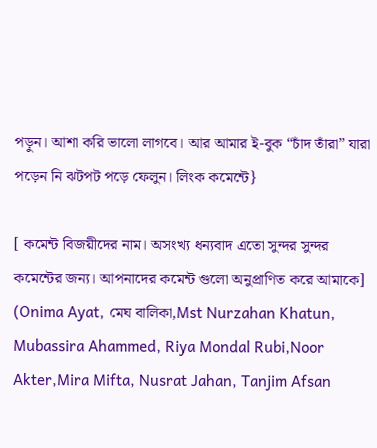পড়ুন। আশা করি ভালো লাগবে। আর আমার ই-বুক “চাঁদ তাঁরা” যারা পড়েন নি ঝটপট পড়ে ফেলুন। লিংক কমেন্টে}

[ কমেন্ট বিজয়ীদের নাম। অসংখ্য ধন্যবাদ এতো সুন্দর সুন্দর কমেন্টের জন্য। আপনাদের কমেন্ট গুলো অনুপ্রাণিত করে আমাকে]
(Onima Ayat, মেঘ বালিকা,Mst Nurzahan Khatun, Mubassira Ahammed, Riya Mondal Rubi,Noor Akter,Mira Mifta, Nusrat Jahan, Tanjim Afsan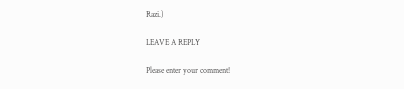Razi.)

LEAVE A REPLY

Please enter your comment!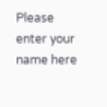Please enter your name here